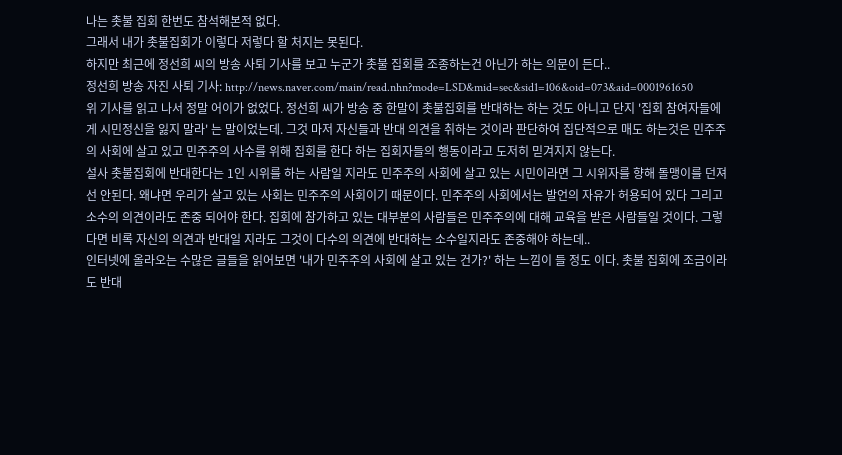나는 촛불 집회 한번도 참석해본적 없다.
그래서 내가 촛불집회가 이렇다 저렇다 할 처지는 못된다.
하지만 최근에 정선희 씨의 방송 사퇴 기사를 보고 누군가 촛불 집회를 조종하는건 아닌가 하는 의문이 든다..
정선희 방송 자진 사퇴 기사: http://news.naver.com/main/read.nhn?mode=LSD&mid=sec&sid1=106&oid=073&aid=0001961650
위 기사를 읽고 나서 정말 어이가 없었다. 정선희 씨가 방송 중 한말이 촛불집회를 반대하는 하는 것도 아니고 단지 '집회 참여자들에게 시민정신을 잃지 말라' 는 말이었는데. 그것 마저 자신들과 반대 의견을 취하는 것이라 판단하여 집단적으로 매도 하는것은 민주주의 사회에 살고 있고 민주주의 사수를 위해 집회를 한다 하는 집회자들의 행동이라고 도저히 믿겨지지 않는다.
설사 촛불집회에 반대한다는 1인 시위를 하는 사람일 지라도 민주주의 사회에 살고 있는 시민이라면 그 시위자를 향해 돌맹이를 던져선 안된다. 왜냐면 우리가 살고 있는 사회는 민주주의 사회이기 때문이다. 민주주의 사회에서는 발언의 자유가 허용되어 있다 그리고 소수의 의견이라도 존중 되어야 한다. 집회에 참가하고 있는 대부분의 사람들은 민주주의에 대해 교육을 받은 사람들일 것이다. 그렇다면 비록 자신의 의견과 반대일 지라도 그것이 다수의 의견에 반대하는 소수일지라도 존중해야 하는데..
인터넷에 올라오는 수많은 글들을 읽어보면 '내가 민주주의 사회에 살고 있는 건가?' 하는 느낌이 들 정도 이다. 촛불 집회에 조금이라도 반대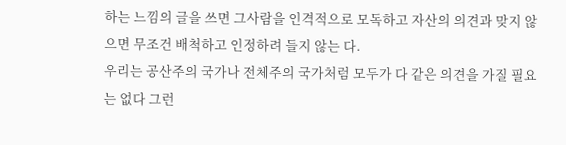하는 느낌의 글을 쓰면 그사람을 인격적으로 모독하고 자산의 의견과 맞지 않으면 무조건 배척하고 인정하려 들지 않는 다.
우리는 공산주의 국가나 전체주의 국가처럼 모두가 다 같은 의견을 가질 필요는 없다 그런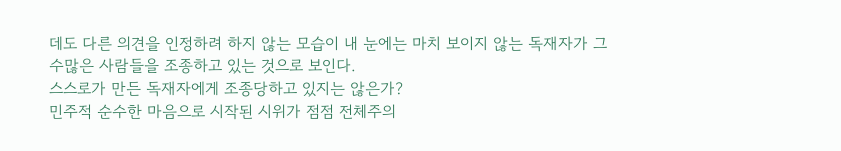데도 다른 의견을 인정하려 하지 않는 모습이 내 눈에는 마치 보이지 않는 독재자가 그 수많은 사람들을 조종하고 있는 것으로 보인다.
스스로가 만든 독재자에게 조종당하고 있지는 않은가?
민주적 순수한 마음으로 시작된 시위가 점점 전체주의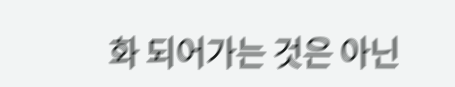화 되어가는 것은 아닌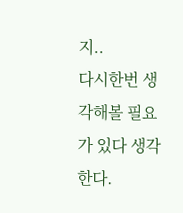지..
다시한번 생각해볼 필요가 있다 생각한다.